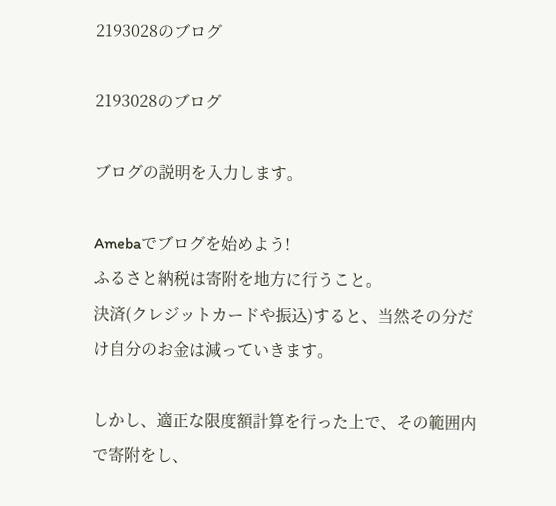2193028のブログ

2193028のブログ

ブログの説明を入力します。

Amebaでブログを始めよう!
ふるさと納税は寄附を地方に行うこと。
決済(クレジットカードや振込)すると、当然その分だけ自分のお金は減っていきます。

しかし、適正な限度額計算を行った上で、その範囲内で寄附をし、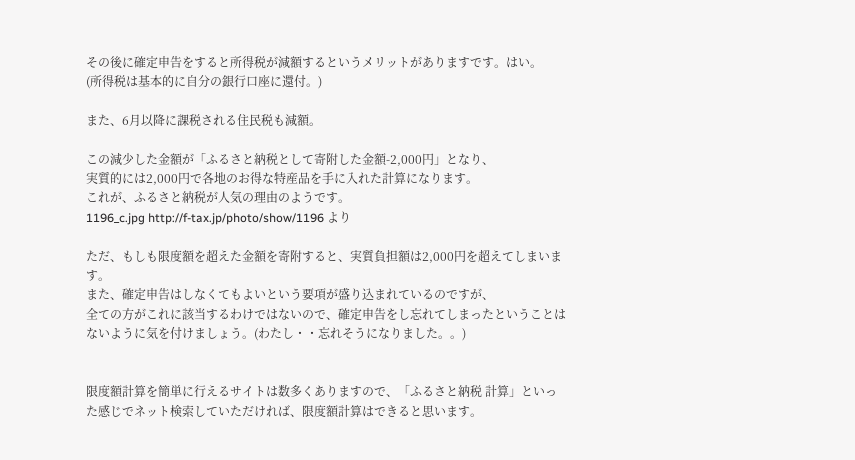その後に確定申告をすると所得税が減額するというメリットがありますです。はい。
(所得税は基本的に自分の銀行口座に還付。)

また、6月以降に課税される住民税も減額。

この減少した金額が「ふるさと納税として寄附した金額-2,000円」となり、
実質的には2,000円で各地のお得な特産品を手に入れた計算になります。
これが、ふるさと納税が人気の理由のようです。
1196_c.jpg http://f-tax.jp/photo/show/1196 より

ただ、もしも限度額を超えた金額を寄附すると、実質負担額は2,000円を超えてしまいます。
また、確定申告はしなくてもよいという要項が盛り込まれているのですが、
全ての方がこれに該当するわけではないので、確定申告をし忘れてしまったということはないように気を付けましょう。(わたし・・忘れそうになりました。。)


限度額計算を簡単に行えるサイトは数多くありますので、「ふるさと納税 計算」といった感じでネット検索していただければ、限度額計算はできると思います。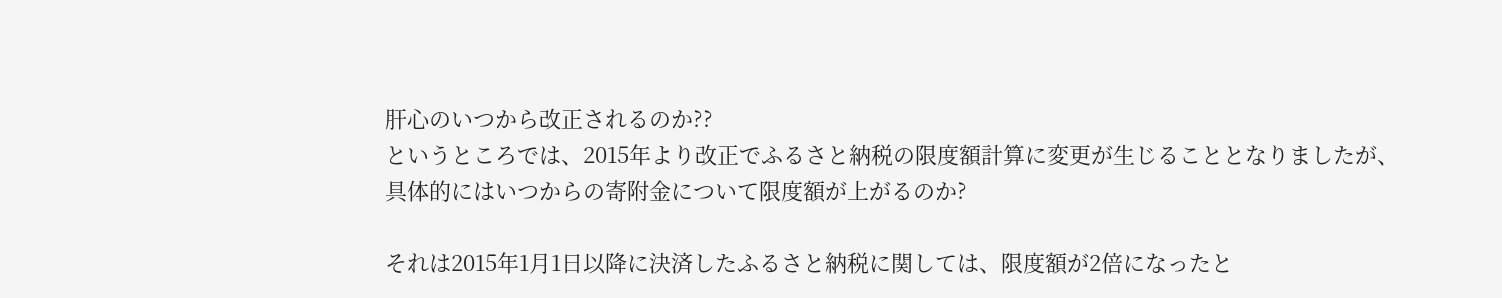肝心のいつから改正されるのか??
というところでは、2015年より改正でふるさと納税の限度額計算に変更が生じることとなりましたが、
具体的にはいつからの寄附金について限度額が上がるのか?

それは2015年1月1日以降に決済したふるさと納税に関しては、限度額が2倍になったと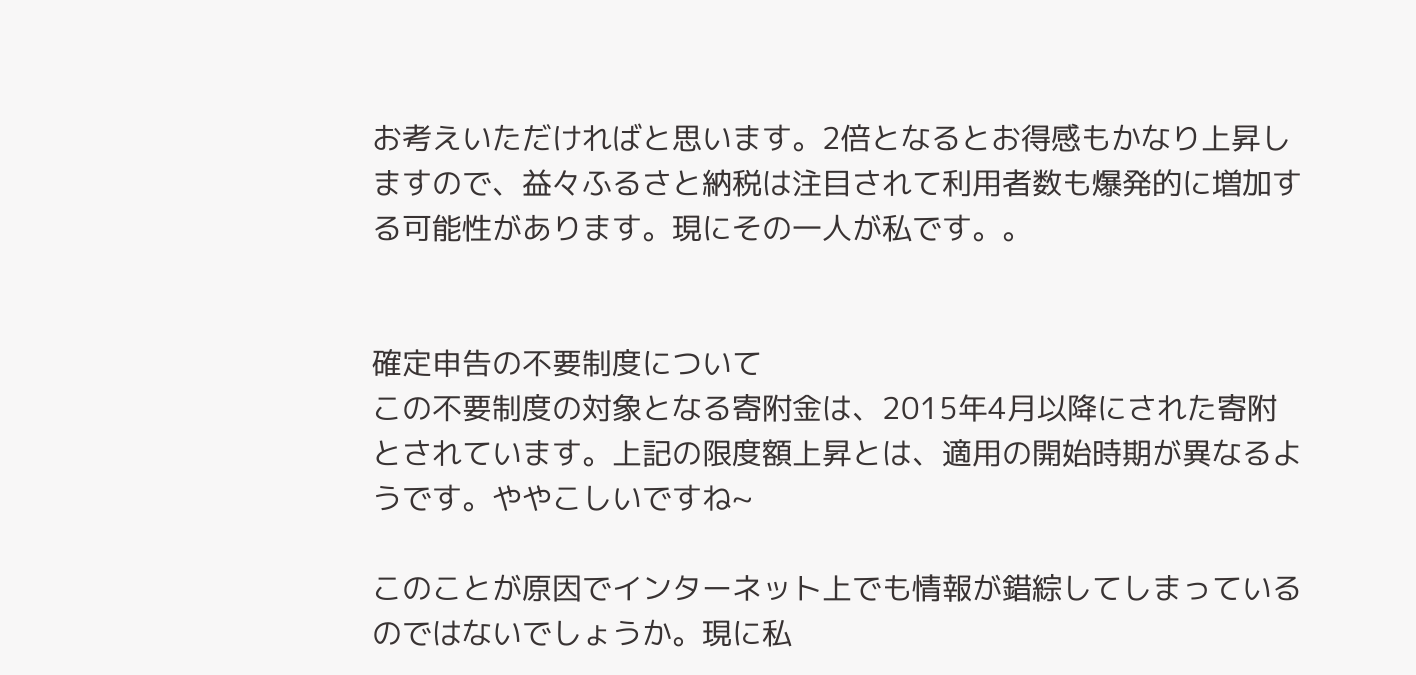お考えいただければと思います。2倍となるとお得感もかなり上昇しますので、益々ふるさと納税は注目されて利用者数も爆発的に増加する可能性があります。現にその一人が私です。。


確定申告の不要制度について
この不要制度の対象となる寄附金は、2015年4月以降にされた寄附とされています。上記の限度額上昇とは、適用の開始時期が異なるようです。ややこしいですね~

このことが原因でインターネット上でも情報が錯綜してしまっているのではないでしょうか。現に私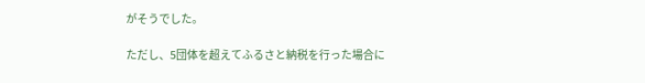がそうでした。

ただし、5団体を超えてふるさと納税を行った場合に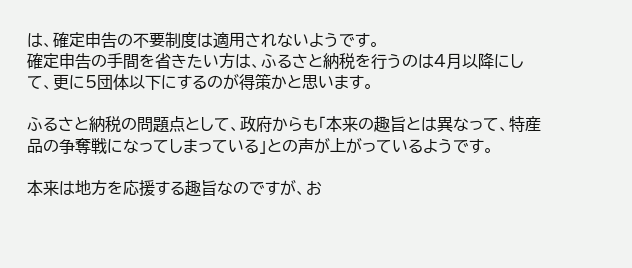は、確定申告の不要制度は適用されないようです。
確定申告の手間を省きたい方は、ふるさと納税を行うのは4月以降にして、更に5団体以下にするのが得策かと思います。

ふるさと納税の問題点として、政府からも「本来の趣旨とは異なって、特産品の争奪戦になってしまっている」との声が上がっているようです。

本来は地方を応援する趣旨なのですが、お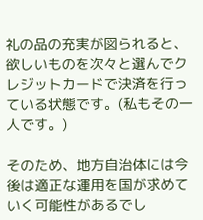礼の品の充実が図られると、欲しいものを次々と選んでクレジットカードで決済を行っている状態です。(私もその一人です。)

そのため、地方自治体には今後は適正な運用を国が求めていく可能性があるでし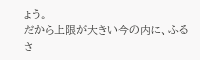ょう。
だから上限が大きい今の内に、ふるさ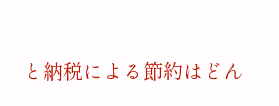と納税による節約はどん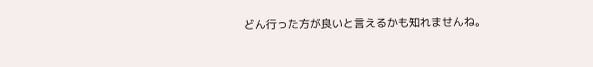どん行った方が良いと言えるかも知れませんね。